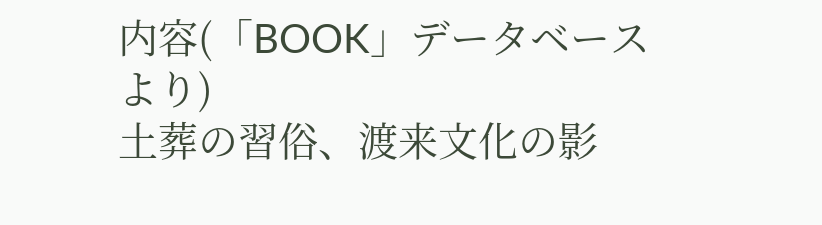内容(「BOOK」データベースより)
土葬の習俗、渡来文化の影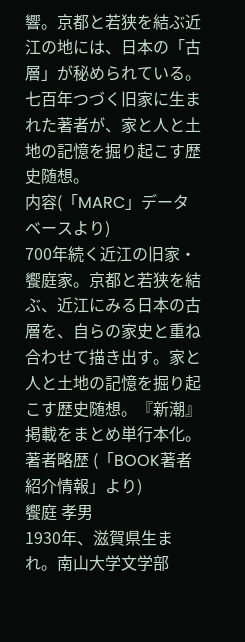響。京都と若狭を結ぶ近江の地には、日本の「古層」が秘められている。七百年つづく旧家に生まれた著者が、家と人と土地の記憶を掘り起こす歴史随想。
内容(「MARC」データベースより)
700年続く近江の旧家・饗庭家。京都と若狭を結ぶ、近江にみる日本の古層を、自らの家史と重ね合わせて描き出す。家と人と土地の記憶を掘り起こす歴史随想。『新潮』掲載をまとめ単行本化。
著者略歴 (「BOOK著者紹介情報」より)
饗庭 孝男
1930年、滋賀県生まれ。南山大学文学部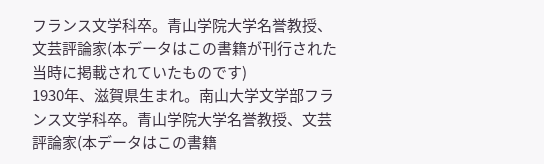フランス文学科卒。青山学院大学名誉教授、文芸評論家(本データはこの書籍が刊行された当時に掲載されていたものです)
1930年、滋賀県生まれ。南山大学文学部フランス文学科卒。青山学院大学名誉教授、文芸評論家(本データはこの書籍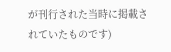が刊行された当時に掲載されていたものです)